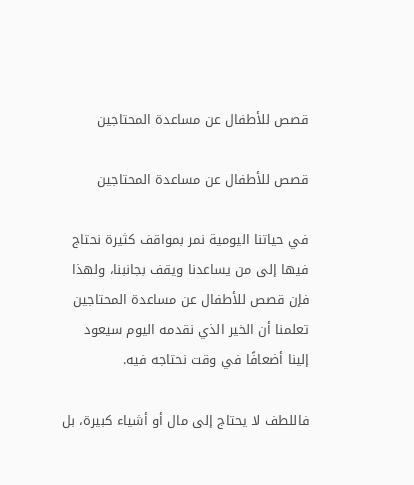قصص للأطفال عن مساعدة المحتاجين

قصص للأطفال عن مساعدة المحتاجين

في حياتنا اليومية نمر بمواقف كثيرة نحتاج فيها إلى من يساعدنا ويقف بجانبنا، ولهذا فإن قصص للأطفال عن مساعدة المحتاجين تعلمنا أن الخير الذي نقدمه اليوم سيعود إلينا أضعافًا في وقت نحتاجه فيه.

فاللطف لا يحتاج إلى مال أو أشياء كبيرة، بل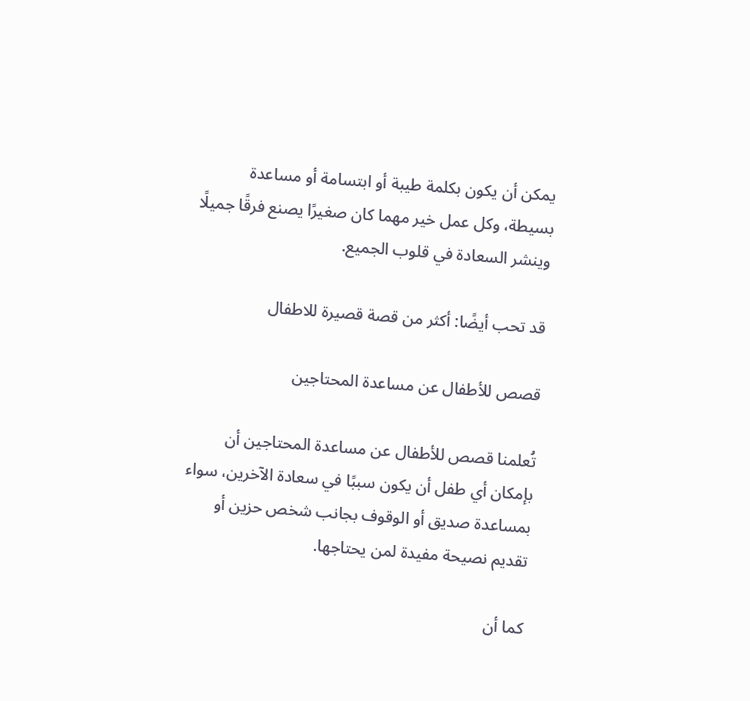يمكن أن يكون بكلمة طيبة أو ابتسامة أو مساعدة بسيطة، وكل عمل خير مهما كان صغيرًا يصنع فرقًا جميلًا وينشر السعادة في قلوب الجميع.

قد تحب أيضًا: أكثر من قصة قصيرة للاطفال

قصص للأطفال عن مساعدة المحتاجين

تُعلمنا قصص للأطفال عن مساعدة المحتاجين أن بإمكان أي طفل أن يكون سببًا في سعادة الآخرين، سواء بمساعدة صديق أو الوقوف بجانب شخص حزين أو تقديم نصيحة مفيدة لمن يحتاجها.

كما أن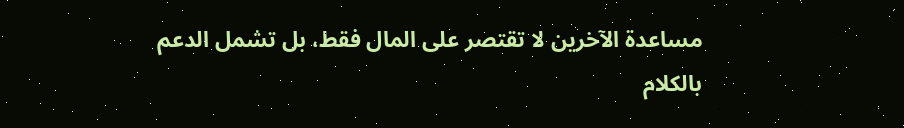مساعدة الآخرين لا تقتصر على المال فقط، بل تشمل الدعم بالكلام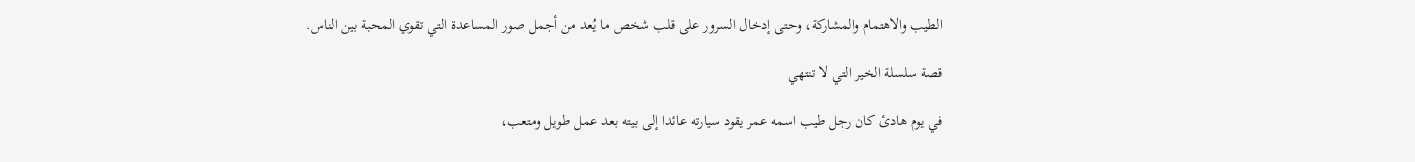الطيب والاهتمام والمشاركة، وحتى إدخال السرور على قلب شخص ما يُعد من أجمل صور المساعدة التي تقوي المحبة بين الناس.

قصة سلسلة الخير التي لا تنتهي

في يوم هادئ كان رجل طيب اسمه عمر يقود سيارته عائدا إلى بيته بعد عمل طويل ومتعب،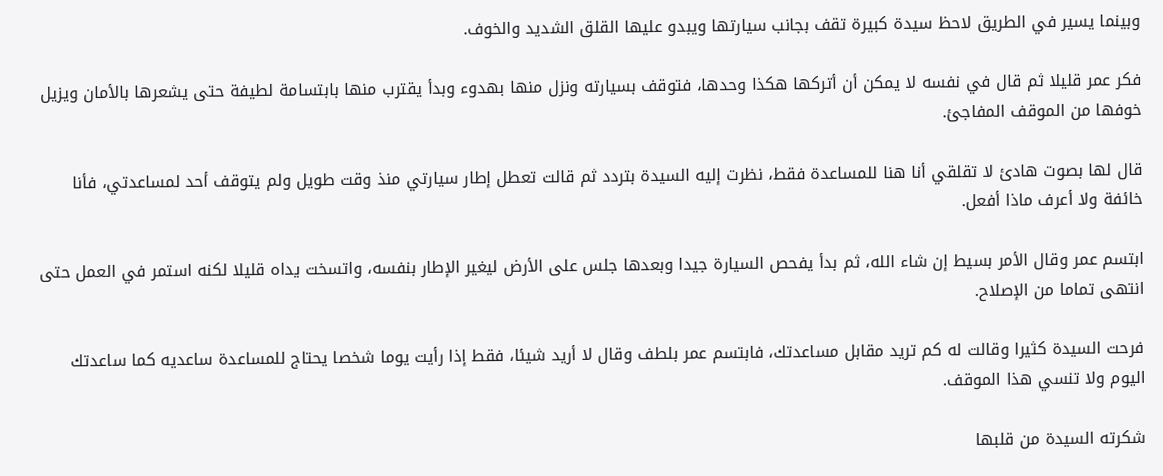وبينما يسير في الطريق لاحظ سيدة كبيرة تقف بجانب سيارتها ويبدو عليها القلق الشديد والخوف.

فكر عمر قليلا ثم قال في نفسه لا يمكن أن أتركها هكذا وحدها، فتوقف بسيارته ونزل منها بهدوء وبدأ يقترب منها بابتسامة لطيفة حتى يشعرها بالأمان ويزيل خوفها من الموقف المفاجئ.

قال لها بصوت هادئ لا تقلقي أنا هنا للمساعدة فقط، نظرت إليه السيدة بتردد ثم قالت تعطل إطار سيارتي منذ وقت طويل ولم يتوقف أحد لمساعدتي، فأنا خائفة ولا أعرف ماذا أفعل.

ابتسم عمر وقال الأمر بسيط إن شاء الله، ثم بدأ يفحص السيارة جيدا وبعدها جلس على الأرض ليغير الإطار بنفسه، واتسخت يداه قليلا لكنه استمر في العمل حتى انتهى تماما من الإصلاح.

فرحت السيدة كثيرا وقالت له كم تريد مقابل مساعدتك، فابتسم عمر بلطف وقال لا أريد شيئا، فقط إذا رأيت يوما شخصا يحتاج للمساعدة ساعديه كما ساعدتك اليوم ولا تنسي هذا الموقف.

شكرته السيدة من قلبها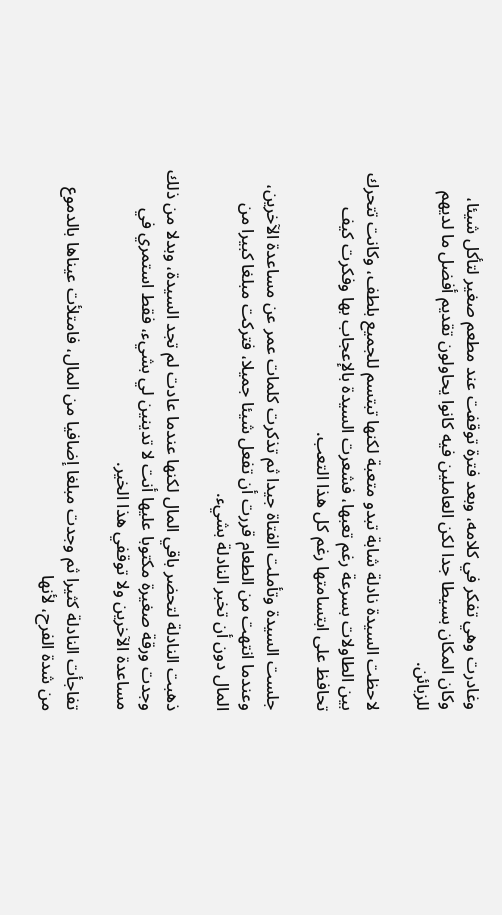وغادرت وهي تفكر في كلامه، وبعد فترة توقفت عند مطعم صغير لتأكل شيئا، وكان المكان بسيطا جدا لكن العاملين فيه كانوا يحاولون تقديم أفضل ما لديهم للزبائن.

لاحظت السيدة نادلة شابة تبدو متعبة لكنها تبتسم للجميع بلطف، وكانت تتحرك بين الطاولات بسرعة رغم تعبها، فشعرت السيدة بالإعجاب بها وفكرت كيف تحافظ على ابتسامتها رغم كل هذا التعب.

جلست السيدة وتأملت الفتاة جيدا ثم تذكرت كلمات عمر عن مساعدة الآخرين، وعندما انتهت من الطعام قررت أن تفعل شيئا جميلا، فتركت مبلغا كبيرا من المال دون أن تخبر النادلة بشيء.

ذهبت النادلة لتحضر باقي المال لكنها عندما عادت لم تجد السيدة، وبدلا من ذلك وجدت ورقة صغيرة مكتوبا عليها أنت لا تدينين لي بشيء، فقط استمري في مساعدة الآخرين ولا توقفي هذا الخير.

تفاجأت النادلة كثيرا ثم وجدت مبلغا إضافيا من المال، فامتلأت عيناها بالدموع من شدة الفرح، لأنها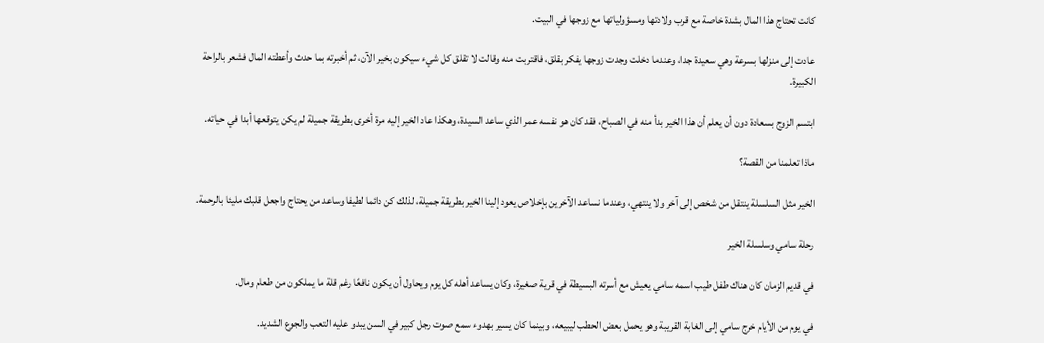كانت تحتاج هذا المال بشدة خاصة مع قرب ولادتها ومسؤولياتها مع زوجها في البيت.

عادت إلى منزلها بسرعة وهي سعيدة جدا، وعندما دخلت وجدت زوجها يفكر بقلق، فاقتربت منه وقالت لا تقلق كل شيء سيكون بخير الآن، ثم أخبرته بما حدث وأعطته المال فشعر بالراحة الكبيرة.

ابتسم الزوج بسعادة دون أن يعلم أن هذا الخير بدأ منه في الصباح، فقد كان هو نفسه عمر الذي ساعد السيدة، وهكذا عاد الخير إليه مرة أخرى بطريقة جميلة لم يكن يتوقعها أبدا في حياته.

ماذا تعلمنا من القصة؟

الخير مثل السلسلة ينتقل من شخص إلى آخر ولا ينتهي، وعندما نساعد الآخرين بإخلاص يعود إلينا الخير بطريقة جميلة، لذلك كن دائما لطيفا وساعد من يحتاج واجعل قلبك مليئا بالرحمة.

رحلة سامي وسلسلة الخير

في قديم الزمان كان هناك طفل طيب اسمه سامي يعيش مع أسرته البسيطة في قرية صغيرة، وكان يساعد أهله كل يوم ويحاول أن يكون نافعًا رغم قلة ما يملكون من طعام ومال.

في يوم من الأيام خرج سامي إلى الغابة القريبة وهو يحمل بعض الحطب ليبيعه، وبينما كان يسير بهدوء سمع صوت رجل كبير في السن يبدو عليه التعب والجوع الشديد.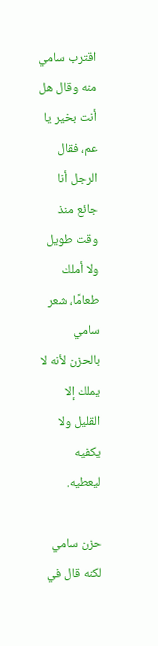اقترب سامي منه وقال هل أنت بخير يا عم، فقال الرجل أنا جائع منذ وقت طويل ولا أملك طعامًا، شعر سامي بالحزن لأنه لا يملك إلا القليل ولا يكفيه ليعطيه.

حزن سامي لكنه قال في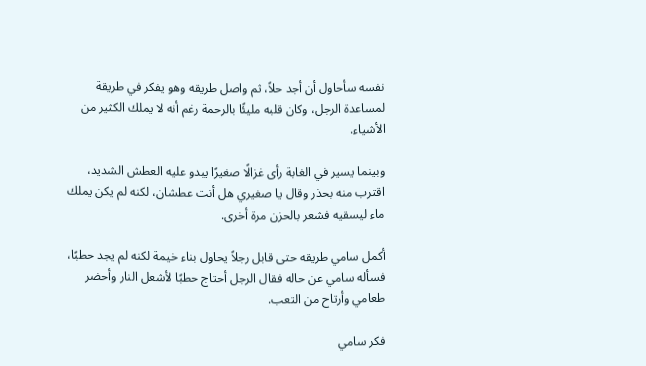نفسه سأحاول أن أجد حلاً، ثم واصل طريقه وهو يفكر في طريقة لمساعدة الرجل، وكان قلبه مليئًا بالرحمة رغم أنه لا يملك الكثير من الأشياء.

وبينما يسير في الغابة رأى غزالًا صغيرًا يبدو عليه العطش الشديد، اقترب منه بحذر وقال يا صغيري هل أنت عطشان، لكنه لم يكن يملك ماء ليسقيه فشعر بالحزن مرة أخرى.

أكمل سامي طريقه حتى قابل رجلاً يحاول بناء خيمة لكنه لم يجد حطبًا، فسأله سامي عن حاله فقال الرجل أحتاج حطبًا لأشعل النار وأحضر طعامي وأرتاح من التعب.

فكر سامي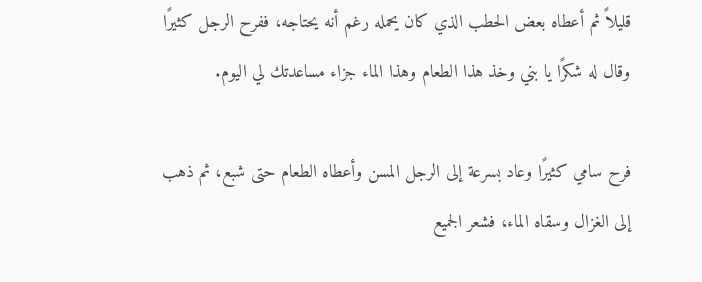قليلاً ثم أعطاه بعض الحطب الذي كان يحمله رغم أنه يحتاجه، ففرح الرجل كثيرًا وقال له شكرًا يا بني وخذ هذا الطعام وهذا الماء جزاء مساعدتك لي اليوم.

فرح سامي كثيرًا وعاد بسرعة إلى الرجل المسن وأعطاه الطعام حتى شبع، ثم ذهب إلى الغزال وسقاه الماء، فشعر الجميع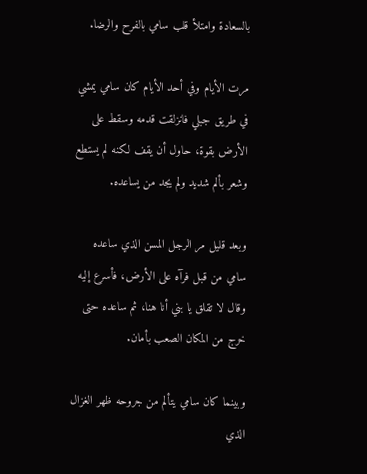بالسعادة وامتلأ قلب سامي بالفرح والرضا.

مرت الأيام وفي أحد الأيام كان سامي يمشي في طريق جبلي فانزلقت قدمه وسقط على الأرض بقوة، حاول أن يقف لكنه لم يستطع وشعر بألم شديد ولم يجد من يساعده.

وبعد قليل مر الرجل المسن الذي ساعده سامي من قبل فرآه على الأرض، فأسرع إليه وقال لا تقلق يا بني أنا هنا، ثم ساعده حتى خرج من المكان الصعب بأمان.

وبينما كان سامي يتألم من جروحه ظهر الغزال الذي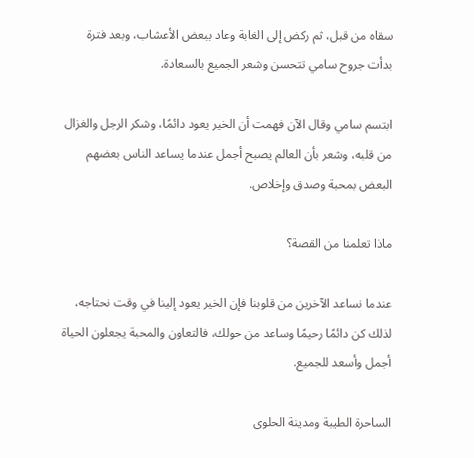سقاه من قبل، ثم ركض إلى الغابة وعاد ببعض الأعشاب، وبعد فترة بدأت جروح سامي تتحسن وشعر الجميع بالسعادة.

ابتسم سامي وقال الآن فهمت أن الخير يعود دائمًا، وشكر الرجل والغزال من قلبه، وشعر بأن العالم يصبح أجمل عندما يساعد الناس بعضهم البعض بمحبة وصدق وإخلاص.

ماذا تعلمنا من القصة؟

عندما نساعد الآخرين من قلوبنا فإن الخير يعود إلينا في وقت نحتاجه، لذلك كن دائمًا رحيمًا وساعد من حولك، فالتعاون والمحبة يجعلون الحياة أجمل وأسعد للجميع.

الساحرة الطيبة ومدينة الحلوى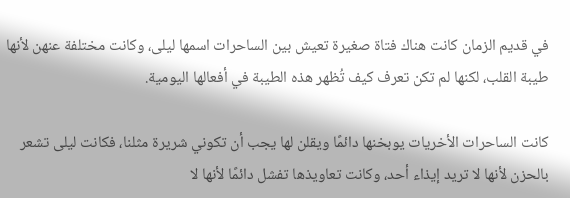في قديم الزمان كانت هناك فتاة صغيرة تعيش بين الساحرات اسمها ليلى، وكانت مختلفة عنهن لأنها طيبة القلب، لكنها لم تكن تعرف كيف تُظهر هذه الطيبة في أفعالها اليومية.

كانت الساحرات الأخريات يوبخنها دائمًا ويقلن لها يجب أن تكوني شريرة مثلنا، فكانت ليلى تشعر بالحزن لأنها لا تريد إيذاء أحد، وكانت تعاويذها تفشل دائمًا لأنها لا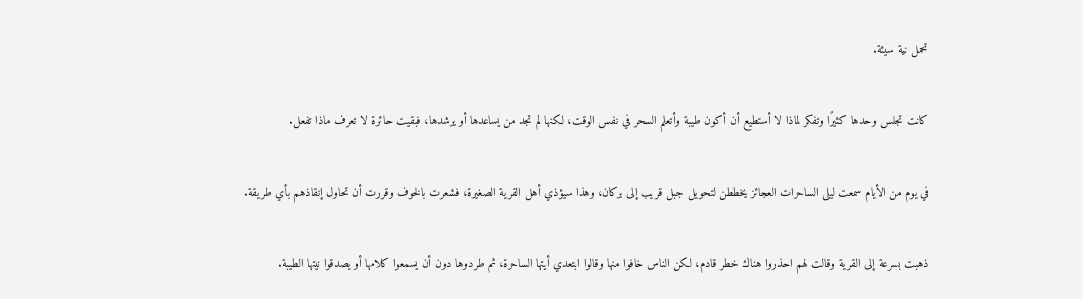تحمل نية سيئة.

كانت تجلس وحدها كثيرًا وتفكر لماذا لا أستطيع أن أكون طيبة وأتعلم السحر في نفس الوقت، لكنها لم تجد من يساعدها أو يرشدها، فبقيت حائرة لا تعرف ماذا تفعل.

في يوم من الأيام سمعت ليلى الساحرات العجائز يخططن لتحويل جبل قريب إلى بركان، وهذا سيؤذي أهل القرية الصغيرة، فشعرت بالخوف وقررت أن تحاول إنقاذهم بأي طريقة.

ذهبت بسرعة إلى القرية وقالت لهم احذروا هناك خطر قادم، لكن الناس خافوا منها وقالوا ابتعدي أيتها الساحرة، ثم طردوها دون أن يسمعوا كلامها أو يصدقوا نيتها الطيبة.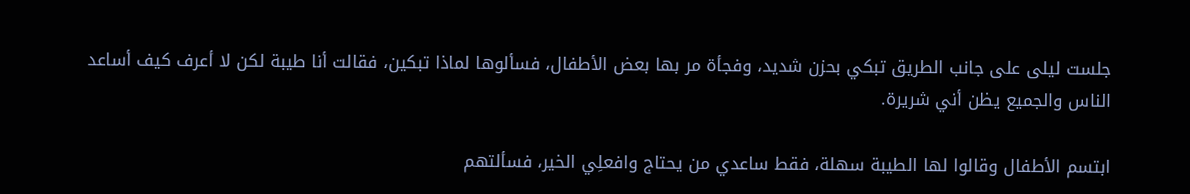جلست ليلى على جانب الطريق تبكي بحزن شديد، وفجأة مر بها بعض الأطفال، فسألوها لماذا تبكين، فقالت أنا طيبة لكن لا أعرف كيف أساعد الناس والجميع يظن أني شريرة.

ابتسم الأطفال وقالوا لها الطيبة سهلة، فقط ساعدي من يحتاج وافعلِي الخير، فسألتهم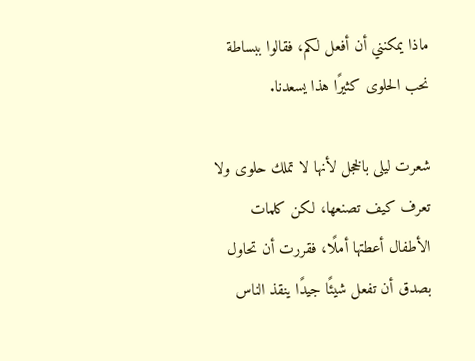ماذا يمكنني أن أفعل لكم، فقالوا ببساطة نحب الحلوى كثيرًا هذا يسعدنا.

شعرت ليلى بالخجل لأنها لا تملك حلوى ولا تعرف كيف تصنعها، لكن كلمات الأطفال أعطتها أملًا، فقررت أن تحاول بصدق أن تفعل شيئًا جيدًا ينقذ الناس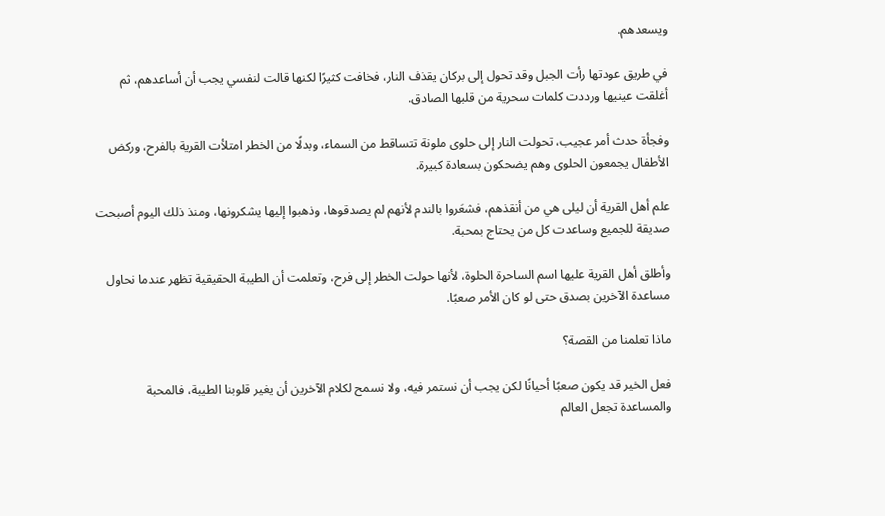ويسعدهم.

في طريق عودتها رأت الجبل وقد تحول إلى بركان يقذف النار، فخافت كثيرًا لكنها قالت لنفسي يجب أن أساعدهم، ثم أغلقت عينيها ورددت كلمات سحرية من قلبها الصادق.

وفجأة حدث أمر عجيب، تحولت النار إلى حلوى ملونة تتساقط من السماء، وبدلًا من الخطر امتلأت القرية بالفرح، وركض الأطفال يجمعون الحلوى وهم يضحكون بسعادة كبيرة.

علم أهل القرية أن ليلى هي من أنقذهم، فشعَروا بالندم لأنهم لم يصدقوها، وذهبوا إليها يشكرونها، ومنذ ذلك اليوم أصبحت صديقة للجميع وساعدت كل من يحتاج بمحبة.

وأطلق أهل القرية عليها اسم الساحرة الحلوة، لأنها حولت الخطر إلى فرح، وتعلمت أن الطيبة الحقيقية تظهر عندما نحاول مساعدة الآخرين بصدق حتى لو كان الأمر صعبًا.

ماذا تعلمنا من القصة؟

فعل الخير قد يكون صعبًا أحيانًا لكن يجب أن نستمر فيه، ولا نسمح لكلام الآخرين أن يغير قلوبنا الطيبة، فالمحبة والمساعدة تجعل العالم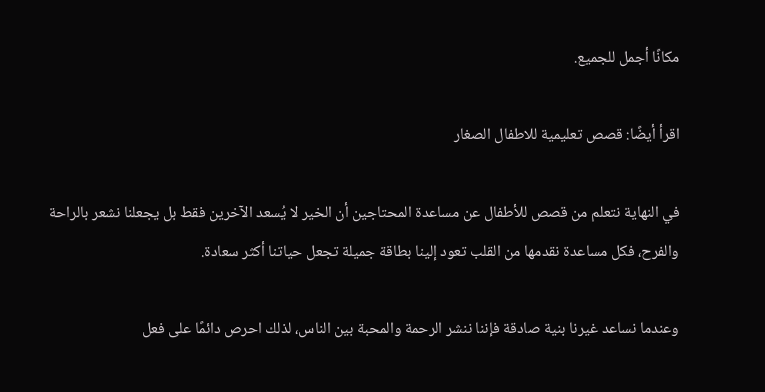مكانًا أجمل للجميع.

اقرأ أيضًا: قصص تعليمية للاطفال الصغار

في النهاية نتعلم من قصص للأطفال عن مساعدة المحتاجين أن الخير لا يُسعد الآخرين فقط بل يجعلنا نشعر بالراحة والفرح، فكل مساعدة نقدمها من القلب تعود إلينا بطاقة جميلة تجعل حياتنا أكثر سعادة.

وعندما نساعد غيرنا بنية صادقة فإننا ننشر الرحمة والمحبة بين الناس، لذلك احرص دائمًا على فعل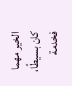الخير مهما كان بسيطًا، فخدمة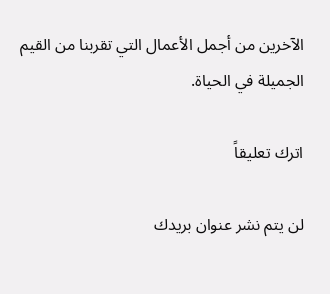الآخرين من أجمل الأعمال التي تقربنا من القيم الجميلة في الحياة.

اترك تعليقاً

لن يتم نشر عنوان بريدك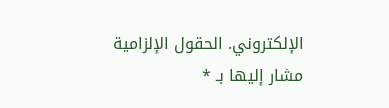الإلكتروني. الحقول الإلزامية مشار إليها بـ *